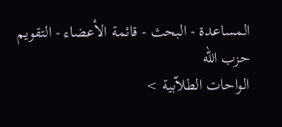المساعدة - البحث - قائمة الأعضاء - التقويم
حزب الله
الواحات الطلاّبية >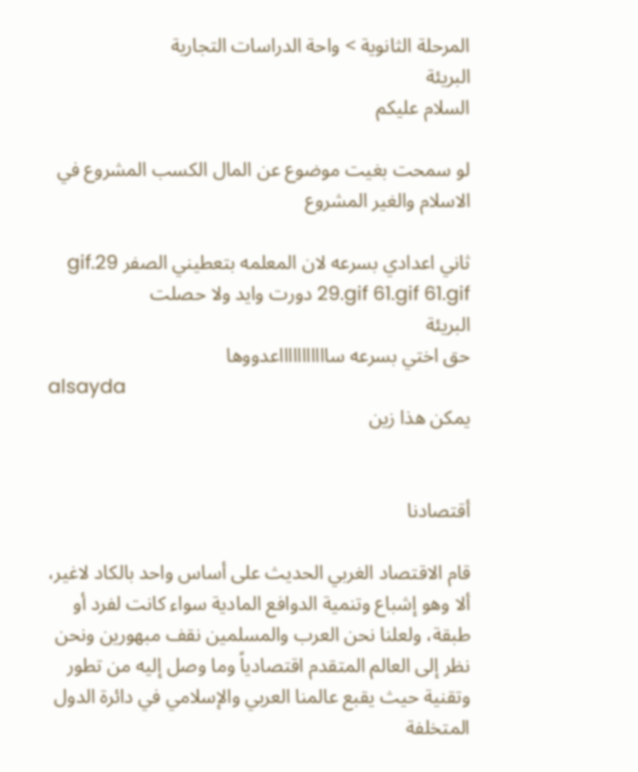المرحلة الثانوية > واحة الدراسات التجارية
البريئة
السلام عليكم

لو سمحت بغيت موضوع عن المال الكسب المشروع في الاسلام والغير المشروع

ثاني اعدادي بسرعه لان المعلمه بتعطيني الصفر 29.gif 29.gif 61.gif 61.gif دورت وايد ولا حصلت
البريئة
حق اختي بسرعه ساااااااااااعدووها
alsayda
يمكن هذا زين


أقتصادنا

قام الاقتصاد الغربي الحديث على أساس واحد بالكاد لاغير، ألا وهو إشباع وتنمية الدوافع المادية سواء كانت لفرد أو طبقة، ولعلنا نحن العرب والمسلمين نقف مبهورين ونحن نظر إلى العالم المتقدم اقتصادياً وما وصل إليه من تطور وتقنية حيث يقبع عالمنا العربي والإسلامي في دائرة الدول المتخلفة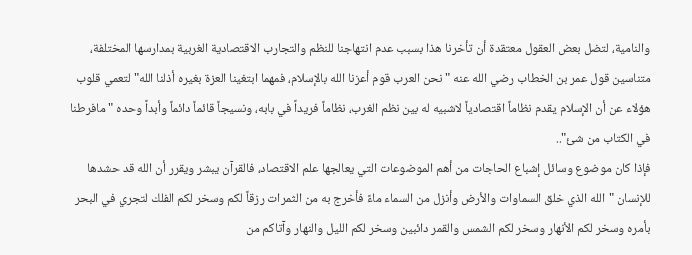والنامية، لتضل بعض العقول معتقدة أن تأخرنا هذا بسبب عدم انتهاجنا للنظم والتجارب الاقتصادية الغربية بمدارسها المختلفة، متناسين قول عمر بن الخطاب رضي الله عنه "نحن العرب قوم أعزنا الله بالإسلام، فمهما ابتغينا العزة بغيره أذلنا الله" لتعمي قلوب هؤلاء عن أن الإسلام يقدم نظاماً اقتصادياً لاشبيه له بين نظم الغرب، نظاماً فريداً في بابه، ونسيجاً قائماً دائماً وأبداً وحده " مافرطنا في الكتاب من شئ"..
فإذا كان موضوع وسائل إشباع الحاجات من أهم الموضوعات التي يعالجها علم الاقتصاد، فالقرآن يبشر ويقرر أن الله قد حشدها للإنسان "الله الذي خلق السماوات والأرض وأنزل من السماء ماءً فأخرج به من الثمرات رزقاً لكم وسخر لكم الفلك لتجري في البحر بأمره وسخر لكم الأنهار وسخر لكم الشمس والقمر دائبين وسخر لكم الليل والنهار وآتاكم من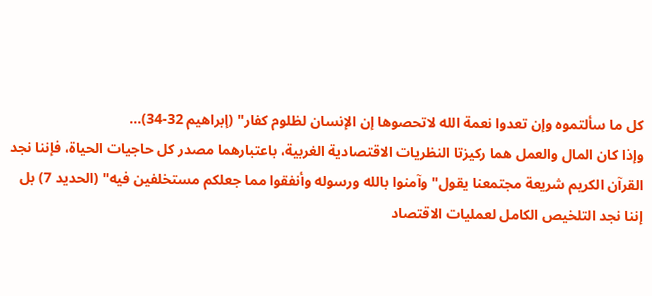كل ما سألتموه وإن تعدوا نعمة الله لاتحصوها إن الإنسان لظلوم كفار" (إبراهيم 32-34)...
وإذا كان المال والعمل هما ركيزتا النظريات الاقتصادية الغربية، باعتبارهما مصدر كل حاجيات الحياة، فإننا نجد القرآن الكريم شريعة مجتمعنا يقول" وآمنوا بالله ورسوله وأنفقوا مما جعلكم مستخلفين فيه" (الحديد 7) بل إننا نجد التلخيص الكامل لعمليات الاقتصاد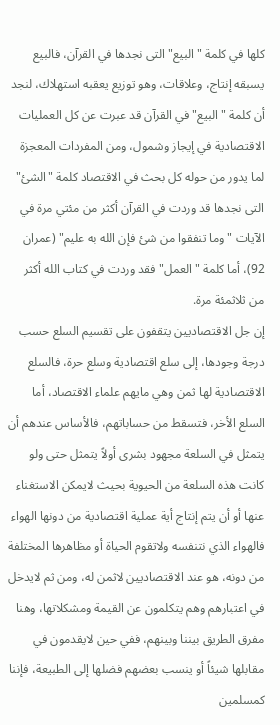كلها في كلمة "البيع" التى نجدها في القرآن، فالبيع يسبقه إنتاج، وعلاقات، وهو توزيع يعقبه استهلاك، لنجد أن كلمة "البيع" في القرآن قد عبرت عن كل العمليات الاقتصادية في إيجاز وشمول، ومن المفردات المعجزة لما يدور من حوله كل بحث في الاقتصاد كلمة "الشئ" التى نجدها قد وردت في القرآن أكثر من مئتي مرة في الآيات "وما تنفقوا من شئ فإن الله به عليم" (عمران 92)، أما كلمة " العمل" فقد وردت في كتاب الله أكثر من ثلاثمئة مرة.
إن جل الاقتصاديين يتقفون على تقسيم السلع حسب درجة وجودها، إلى سلع اقتصادية وسلع حرة، فالسلع الاقتصادية لها ثمن وهي مايهم علماء الاقتصاد، أما السلع الأخر، فتسقط من حساباتهم، فالأساس عندهم أن يتمثل في السلعة مجهود بشرى أولاً يتمثل حتى ولو كانت هذه السلعة من الحيوية بحيث لايمكن الاستغناء عنها أو أن يتم إنتاج أية عملية اقتصادية من دونها الهواء‍ فالهواء الذي نتنفسه ولاتقوم الحياة أو مظاهرها المختلفة من دونه، هو عند الاقتصاديين لاثمن له، ومن ثم لايدخل في اعتبارهم وهم يتكلمون عن القيمة ومشكلاتها، وهنا مفرق الطريق بيننا وبينهم، ففي حين لايقدمون في مقابلها شيئاً أو ينسب بعضهم فضلها إلى الطبيعة، فإننا كمسلمين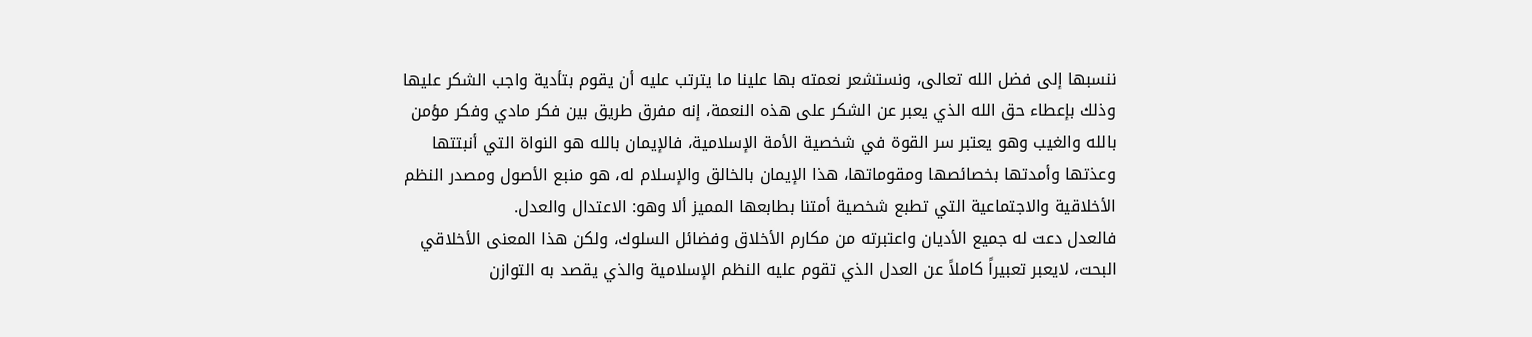ننسبها إلى فضل الله تعالى، ونستشعر نعمته بها علينا ما يترتب عليه أن يقوم بتأدية واجب الشكر عليها وذلك بإعطاء حق الله الذي يعبر عن الشكر على هذه النعمة، إنه مفرق طريق بين فكر مادي وفكر مؤمن بالله والغيب وهو يعتبر سر القوة في شخصية الأمة الإسلامية، فالإيمان بالله هو النواة التي أنبتتها وعذتها وأمدتها بخصائصها ومقوماتها، هذا الإيمان بالخالق والإسلام له، هو منبع الأصول ومصدر النظم الأخلاقية والاجتماعية التي تطبع شخصية أمتنا بطابعها المميز ألا وهو: الاعتدال والعدل.
فالعدل دعت له جميع الأديان واعتبرته من مكارم الأخلاق وفضائل السلوك، ولكن هذا المعنى الأخلاقي البحت، لايعبر تعبيراً كاملاً عن العدل الذي تقوم عليه النظم الإسلامية والذي يقصد به التوازن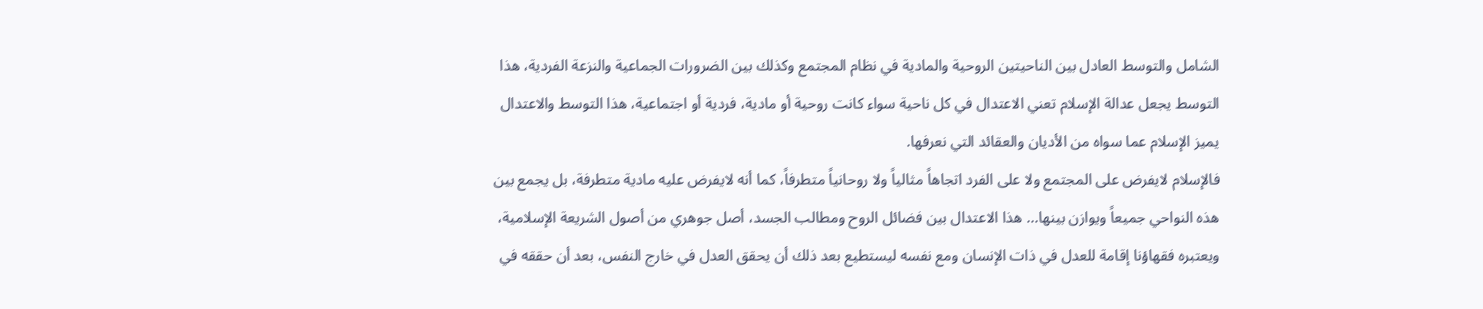الشامل والتوسط العادل بين الناحيتين الروحية والمادية في نظام المجتمع وكذلك بين الضرورات الجماعية والنزعة الفردية، هذا التوسط يجعل عدالة الإسلام تعني الاعتدال في كل ناحية سواء كانت روحية أو مادية، فردية أو اجتماعية، هذا التوسط والاعتدال يميز الإسلام عما سواه من الأديان والعقائد التي نعرفها.
فالإسلام لايفرض على المجتمع ولا على الفرد اتجاهاً مثالياً ولا روحانياً متطرفاً، كما أنه لايفرض عليه مادية متطرفة، بل يجمع بين هذه النواحي جميعاً ويوازن بينها... هذا الاعتدال بين فضائل الروح ومطالب الجسد، أصل جوهري من أصول الشريعة الإسلامية، ويعتبره فقهاؤنا إقامة للعدل في ذات الإنسان ومع نفسه ليستطيع بعد ذلك أن يحقق العدل في خارج النفس، بعد أن حققه في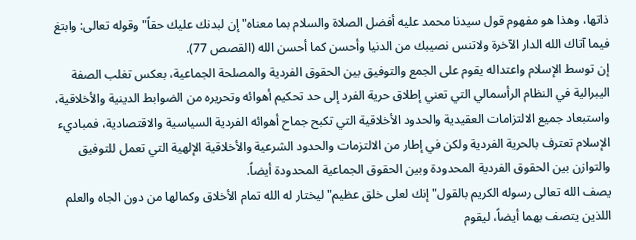ذاتها، وهذا هو مفهوم قول سيدنا محمد عليه أفضل الصلاة والسلام بما معناه" إن لبدنك عليك حقاً" وقوله تعالى: وابتغ فيما آتاك الله الدار الآخرة ولاتنس نصيبك من الدنيا وأحسن كما أحسن الله (القصص 77).
إن توسط الإسلام واعتداله يقوم على الجمع والتوفيق بين الحقوق الفردية والمصلحة الجماعية، بعكس تغلب الصفة اليبرالية في النظام الرأسمالي التي تعني إطلاق حرية الفرد إلى حد تحكيم أهوائه وتحريره من الضوابط الدينية والأخلاقية، واستبعاد جميع الالتزامات العقيدية والحدود الأخلاقية التي تكبح جماح أهوائه الفردية السياسية والاقتصادية، فمباديء الإسلام تعترف بالحرية الفردية ولكن في إطار من الالتزمات والحدود الشرعية والأخلاقية الإلهية التي تعمل للتوفيق والتوازن بين الحقوق الفردية المحدودة وبين الحقوق الجماعية المحدودة أيضاً.
يصف الله تعالى رسوله الكريم بالقول" إنك لعلى خلق عظيم" ليختار له الله تمام الأخلاق وكمالها من دون الجاه والعلم اللذين يتصف بهما أيضاً، ليقوم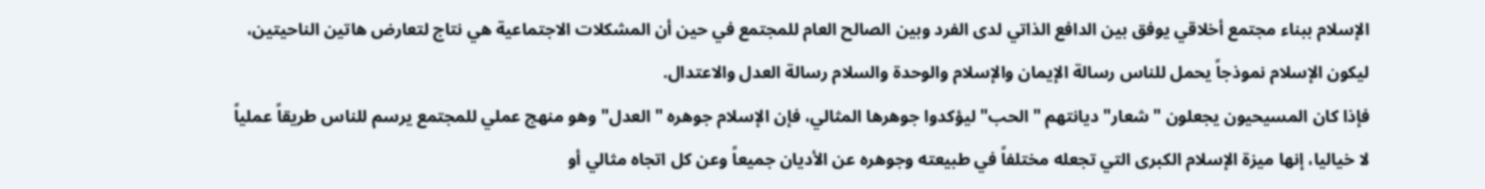الإسلام ببناء مجتمع أخلاقي يوفق بين الدافع الذاتي لدى الفرد وبين الصالح العام للمجتمع في حين أن المشكلات الاجتماعية هي نتاج لتعارض هاتين الناحيتين، ليكون الإسلام نموذجاً يحمل للناس رسالة الإيمان والإسلام والوحدة والسلام رسالة العدل والاعتدال.
فإذا كان المسيحيون يجعلون "شعار" ديانتهم " الحب" ليؤكدوا جوهرها المثالي، فإن الإسلام جوهره " العدل" وهو منهج عملي للمجتمع يرسم للناس طريقاً عملياً لا خياليا، إنها ميزة الإسلام الكبرى التي تجعله مختلفاً في طبيعته وجوهره عن الأديان جميعاً وعن كل اتجاه مثالي أو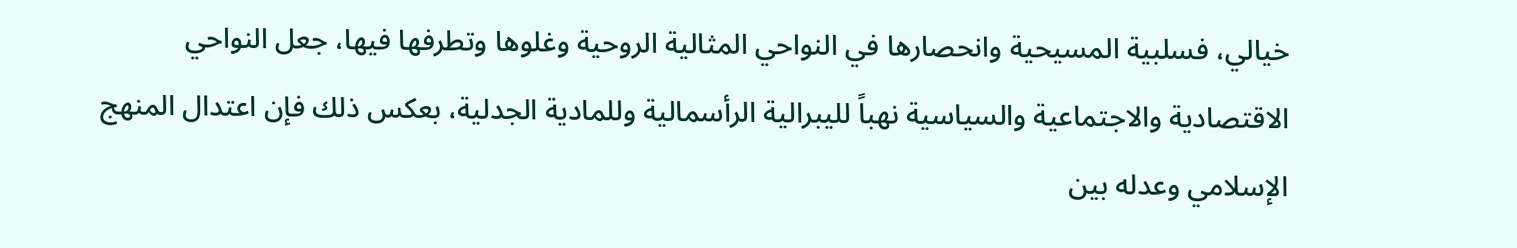خيالي، فسلبية المسيحية وانحصارها في النواحي المثالية الروحية وغلوها وتطرفها فيها، جعل النواحي الاقتصادية والاجتماعية والسياسية نهباً لليبرالية الرأسمالية وللمادية الجدلية، بعكس ذلك فإن اعتدال المنهج الإسلامي وعدله بين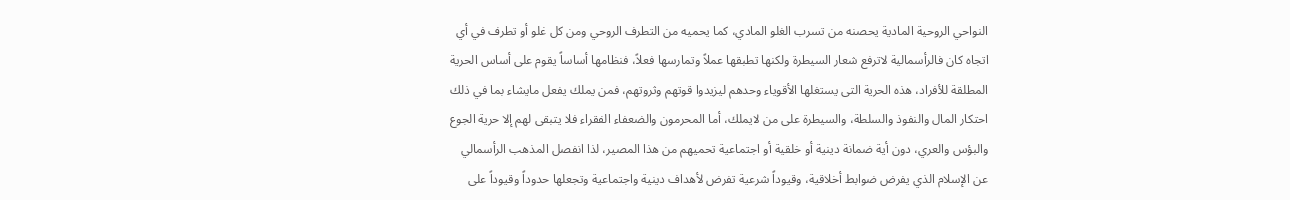النواحي الروحية المادية يحصنه من تسرب الغلو المادي، كما يحميه من التطرف الروحي ومن كل غلو أو تطرف في أي اتجاه كان فالرأسمالية لاترفع شعار السيطرة ولكنها تطبقها عملاً وتمارسها فعلاً، فنظامها أساساً يقوم على أساس الحرية المطلقة للأفراد، هذه الحرية التى يستغلها الأقوياء وحدهم ليزيدوا قوتهم وثروتهم، فمن يملك يفعل مايشاء بما في ذلك احتكار المال والنفوذ والسلطة، والسيطرة على من لايملك، أما المحرمون والضعفاء الفقراء فلا يتبقى لهم إلا حرية الجوع والبؤس والعري، دون أية ضمانة دينية أو خلقية أو اجتماعية تحميهم من هذا المصير، لذا انفصل المذهب الرأسمالي عن الإسلام الذي يفرض ضوابط أخلاقية، وقيوداً شرعية تفرض لأهداف دينية واجتماعية وتجعلها حدوداً وقيوداً على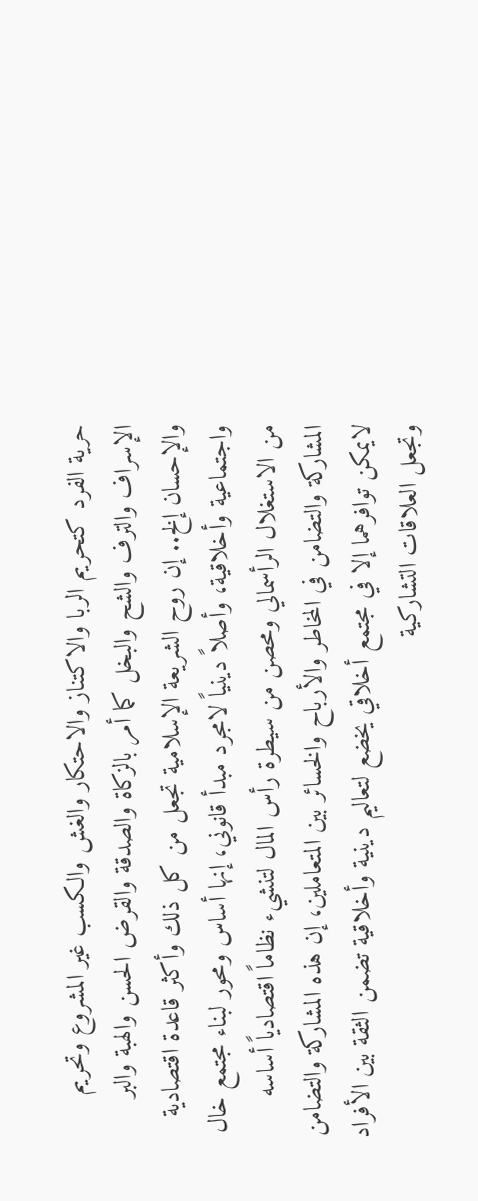حرية الفرد كتحريم الربا والاكتناز والاحتكار والغش والكسب غير المشروع وتحريم الإسراف والترف والشح والبخل كما أمر بالزكاة والصدقة والقرض الحسن والهبة والبر والإحسان إلخ.. إن روح الشريعة الإسلامية تجعل من كل ذلك وأكثر قاعدة اقتصادية واجتماعية وأخلاقية، وأصلاً دينياً لامجرد مبدأ قانوني، إنها أساس ومحور لبناء مجتمع خال من الاستغلال الرأسمالي ومحصن من سيطرة رأس المال لتنشيء نظاماً اقتصادياً أساسه المشاركة والتضامن في المخاطر والأرباح والخسائر بين المتعاملين، إن هذه المشاركة والتضامن لايمكن توافرهما إلا في مجتمع أخلاقي يخضع لتعاليم دينية وأخلاقية تضمن الثقة بين الأفراد وتجعل العلاقات التشاركية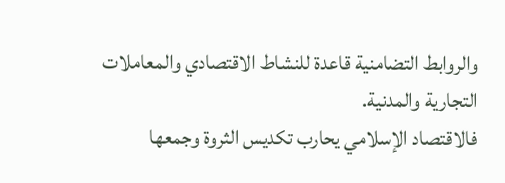والروابط التضامنية قاعدة للنشاط الاقتصادي والمعاملات التجارية والمدنية.
فالاقتصاد الإسلامي يحارب تكديس الثروة وجمعها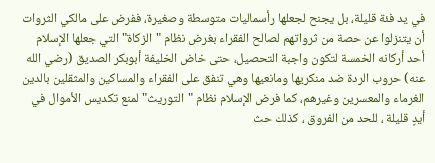في يد فئة قليلة، بل يجنح لجعلها رأسماليات متوسطة وصغيرة، ففرض على مالكي الثروات أن يتنزلوا عن حصة من ثرواتهم لصالح الفقراء بغرض نظام "الزكاة" التي جعلها الإسلام أحد أركانه الخمسة لتكون واجبة التحصيل، حتى خاض الخليفة أبوبكر الصديق (رضي الله عنه) حروب الردة ضد منكريها ومانعيها وهي تنفق على الفقراء والمساكين والمثقلين بالدين الغرماء والمعسرين وغيرهم، كما فرض الإسلام نظام "التوريث" لمنع تكديس الأموال في أيدٍ قليلة ، للحد من الفروق ، كذلك حث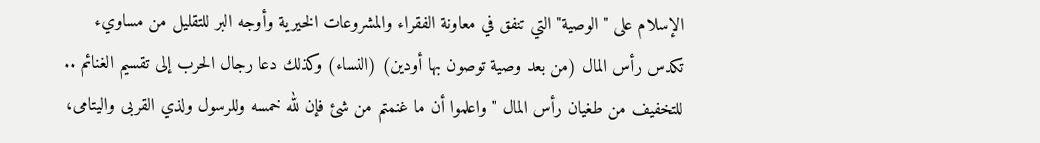الإسلام على " الوصية" التي تنفق في معاونة الفقراء والمشروعات الخيرية وأوجه البر للتقليل من مساويء تكدس رأس المال (من بعد وصية توصون بها أودين) (النساء) وكذلك دعا رجال الحرب إلى تقسيم الغنائم .. للتخفيف من طغيان رأس المال " واعلموا أن ما غنمتم من شئ فإن لله خمسه وللرسول ولذي القربى واليتامى،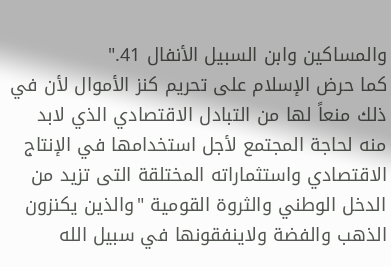والمساكين وابن السبيل الأنفال 41."
كما حرض الإسلام على تحريم كنز الأموال لأن في ذلك منعاً لها من التبادل الاقتصادي الذي لابد منه لحاجة المجتمع لأجل استخدامها في الإنتاج الاقتصادي واستثماراته المختلقة التى تزيد من الدخل الوطني والثروة القومية "والذين يكنزون الذهب والفضة ولاينفقونها في سبيل الله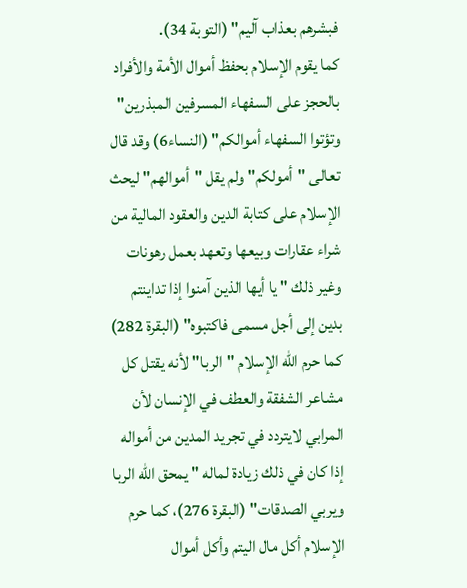فبشرهم بعذاب آليم" (التوبة 34).
كما يقوم الإسلام بحفظ أموال الأمة والأفراد بالحجز على السفهاء المسرفين المبذرين" وتؤتوا السفهاء أموالكم" (النساء6) وقد قال تعالى "أمولكم" ولم يقل "أموالهم" ليحث الإسلام على كتابة الدين والعقود المالية من شراء عقارات وبيعها وتعهد بعمل رهونات وغير ذلك " يا أيها الذين آمنوا إذا تداينتم بدين إلى أجل مسمى فاكتبوه" (البقرة 282) كما حرم الله الإسلام "الربا" لأنه يقتل كل مشاعر الشفقة والعطف في الإنسان لأن المرابي لايتردد في تجريد المدين من أمواله إذا كان في ذلك زيادة لماله " يمحق الله الربا ويربي الصدقات" (البقرة 276)، كما حرم الإسلام أكل مال اليتم وأكل أموال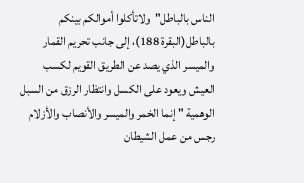الناس بالباطل"ولاتأكلوا أموالكم بينكم بالباطل(البقرة 188)، إلى جانب تحريم القمار والميسر الذي يصد عن الطريق القويم لكسب العيش ويعود على الكسل وانتظار الرزق من السبل الوهمية " إنما الخمر والميسر والأنصاب والأزلام رجس من عمل الشيطان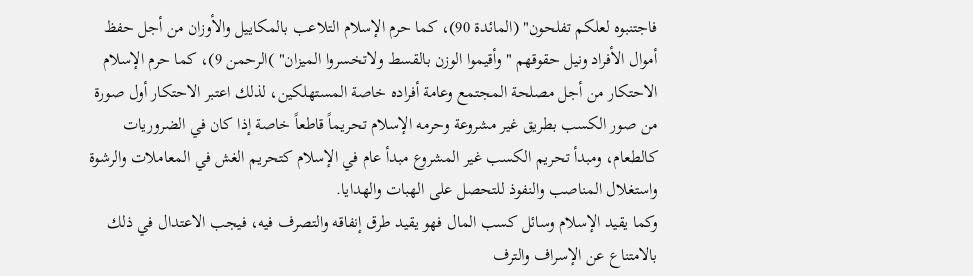فاجتنبوه لعلكم تفلحون" (المائدة 90)، كما حرم الإسلام التلاعب بالمكاييل والأوزان من أجل حفظ أموال الأفراد ونيل حقوقهم " وأقيموا الوزن بالقسط ولاتخسروا الميزان" )الرحمن 9)، كما حرم الإسلام الاحتكار من أجل مصلحة المجتمع وعامة أفراده خاصة المستهلكين، لذلك اعتبر الاحتكار أول صورة من صور الكسب بطريق غير مشروعة وحرمه الإسلام تحريماً قاطعاً خاصة إذا كان في الضروريات كالطعام، ومبدأ تحريم الكسب غير المشروع مبدأ عام في الإسلام كتحريم الغش في المعاملات والرشوة واستغلال المناصب والنفوذ للتحصل على الهبات والهدايا.
وكما يقيد الإسلام وسائل كسب المال فهو يقيد طرق إنفاقه والتصرف فيه، فيجب الاعتدال في ذلك بالامتناع عن الإسراف والترف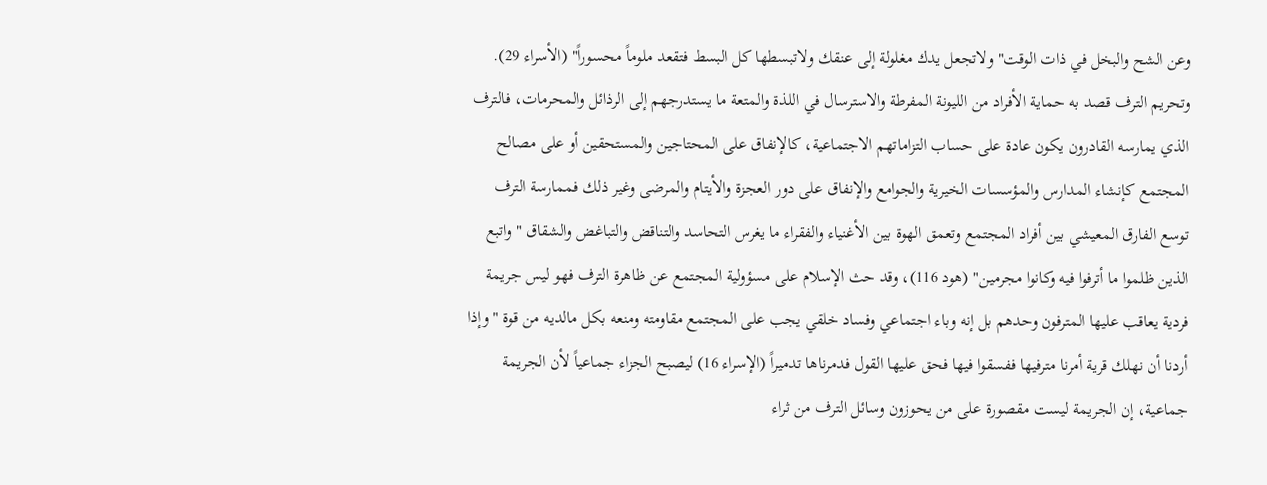وعن الشح والبخل في ذات الوقت" ولاتجعل يدك مغلولة إلى عنقك ولاتبسطها كل البسط فتقعد ملوماً محسوراً" (الأسراء 29).
وتحريم الترف قصد به حماية الأفراد من الليونة المفرطة والاسترسال في اللذة والمتعة ما يستدرجهم إلى الرذائل والمحرمات، فالترف الذي يمارسه القادرون يكون عادة على حساب التزاماتهم الاجتماعية، كالإنفاق على المحتاجين والمستحقين أو على مصالح المجتمع كإنشاء المدارس والمؤسسات الخيرية والجوامع والإنفاق على دور العجزة والأيتام والمرضى وغير ذلك فممارسة الترف توسع الفارق المعيشي بين أفراد المجتمع وتعمق الهوة بين الأغنياء والفقراء ما يغرس التحاسد والتناقض والتباغض والشقاق " واتبع الذين ظلموا ما أترفوا فيه وكانوا مجرمين" (هود 116)، وقد حث الإسلام على مسؤولية المجتمع عن ظاهرة الترف فهو ليس جريمة فردية يعاقب عليها المترفون وحدهم بل إنه وباء اجتماعي وفساد خلقي يجب على المجتمع مقاومته ومنعه بكل مالديه من قوة "وإذا أردنا أن نهلك قرية أمرنا مترفيها ففسقوا فيها فحق عليها القول فدمرناها تدميراً (الإسراء 16) ليصبح الجزاء جماعياً لأن الجريمة جماعية، إن الجريمة ليست مقصورة على من يحوزون وسائل الترف من ثراء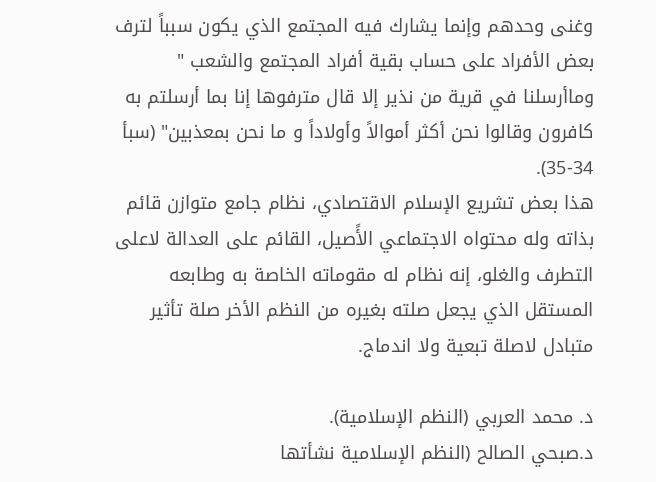وغنى وحدهم وإنما يشارك فيه المجتمع الذي يكون سبباً لترف بعض الأفراد على حساب بقية أفراد المجتمع والشعب " وماأرسلنا في قرية من نذير إلا قال مترفوها إنا بما أرسلتم به كافرون وقالوا نحن أكثر أموالاً وأولاداً و ما نحن بمعذبين" (سبأ 34-35).
هذا بعض تشريع الإسلام الاقتصادي، نظام جامع متوازن قائم بذاته وله محتواه الاجتماعي الأًصيل، القائم على العدالة لاعلى التطرف والغلو، إنه نظام له مقوماته الخاصة به وطابعه المستقل الذي يجعل صلته بغيره من النظم الأخر صلة تأثير متبادل لاصلة تبعية ولا اندماج.

د. محمد العربي (النظم الإسلامية).
د.صبحي الصالح (النظم الإسلامية نشأتها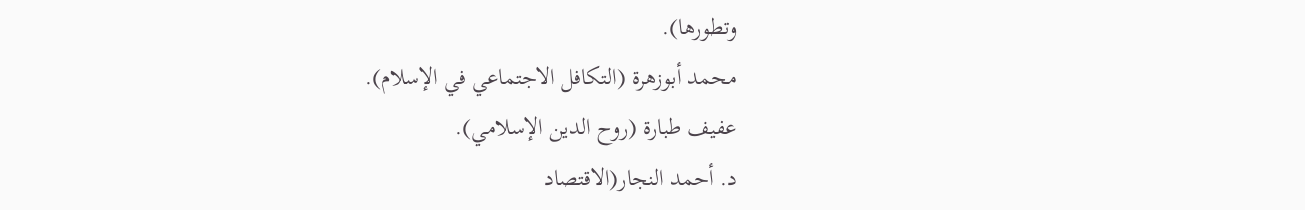وتطورها).
محمد أبوزهرة (التكافل الاجتماعي في الإسلام).
عفيف طبارة (روح الدين الإسلامي).
د. أحمد النجار(الاقتصاد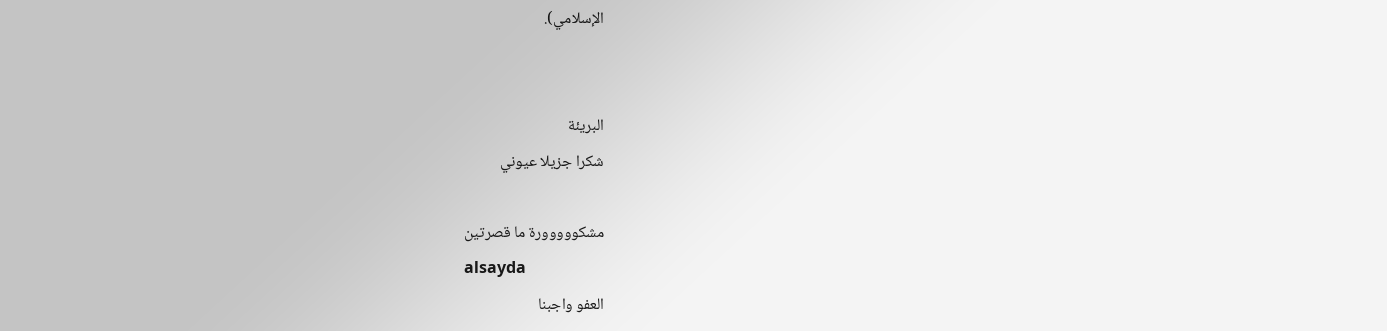الإسلامي).


البريئة
شكرا جزيلا عيوني

مشكووووورة ما قصرتين
alsayda
العفو واجبنا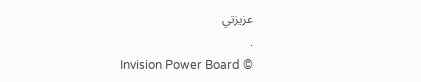عزيزتي
.
Invision Power Board ©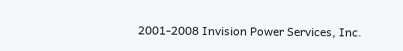2001-2008 Invision Power Services, Inc.